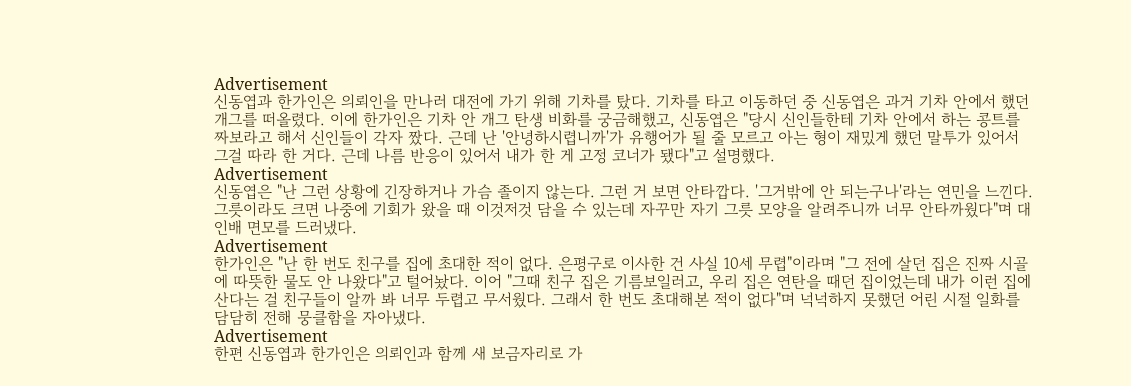Advertisement
신동엽과 한가인은 의뢰인을 만나러 대전에 가기 위해 기차를 탔다. 기차를 타고 이동하던 중 신동엽은 과거 기차 안에서 했던 개그를 떠올렸다. 이에 한가인은 기차 안 개그 탄생 비화를 궁금해했고, 신동엽은 "당시 신인들한테 기차 안에서 하는 콩트를 짜보라고 해서 신인들이 각자 짰다. 근데 난 '안녕하시렵니까'가 유행어가 될 줄 모르고 아는 형이 재밌게 했던 말투가 있어서 그걸 따라 한 거다. 근데 나름 반응이 있어서 내가 한 게 고정 코너가 됐다"고 설명했다.
Advertisement
신동엽은 "난 그런 상황에 긴장하거나 가슴 졸이지 않는다. 그런 거 보면 안타깝다. '그거밖에 안 되는구나'라는 연민을 느낀다. 그릇이라도 크면 나중에 기회가 왔을 때 이것저것 담을 수 있는데 자꾸만 자기 그릇 모양을 알려주니까 너무 안타까웠다"며 대인배 면모를 드러냈다.
Advertisement
한가인은 "난 한 번도 친구를 집에 초대한 적이 없다. 은평구로 이사한 건 사실 10세 무렵"이라며 "그 전에 살던 집은 진짜 시골에 따뜻한 물도 안 나왔다"고 털어놨다. 이어 "그때 친구 집은 기름보일러고, 우리 집은 연탄을 때던 집이었는데 내가 이런 집에 산다는 걸 친구들이 알까 봐 너무 두렵고 무서웠다. 그래서 한 번도 초대해본 적이 없다"며 넉넉하지 못했던 어린 시절 일화를 담담히 전해 뭉클함을 자아냈다.
Advertisement
한편 신동엽과 한가인은 의뢰인과 함께 새 보금자리로 가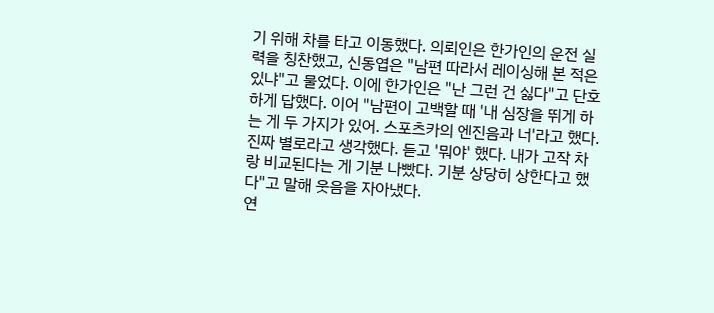기 위해 차를 타고 이동했다. 의뢰인은 한가인의 운전 실력을 칭찬했고, 신동엽은 "남편 따라서 레이싱해 본 적은 있냐"고 물었다. 이에 한가인은 "난 그런 건 싫다"고 단호하게 답했다. 이어 "남편이 고백할 때 '내 심장을 뛰게 하는 게 두 가지가 있어. 스포츠카의 엔진음과 너'라고 했다. 진짜 별로라고 생각했다. 듣고 '뭐야' 했다. 내가 고작 차랑 비교된다는 게 기분 나빴다. 기분 상당히 상한다고 했다"고 말해 웃음을 자아냈다.
연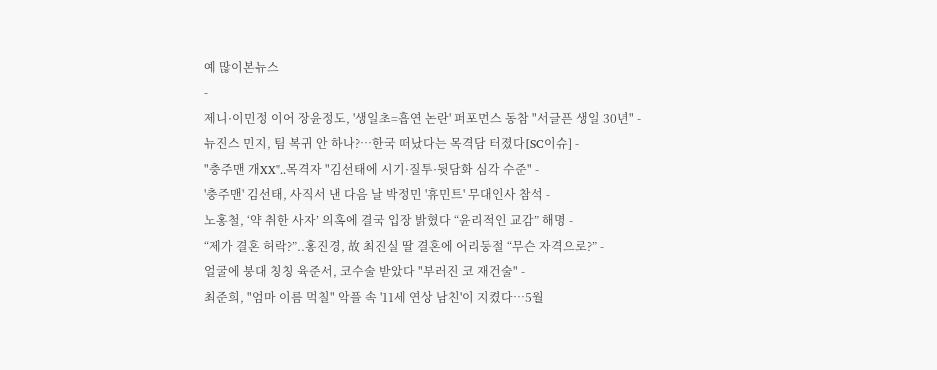예 많이본뉴스
-
제니·이민정 이어 장윤정도, '생일초=흡연 논란' 퍼포먼스 동참 "서글픈 생일 30년" -
뉴진스 민지, 팀 복귀 안 하나?…한국 떠났다는 목격담 터졌다[SC이슈] -
"충주맨 개XX"..목격자 "김선태에 시기·질투·뒷담화 심각 수준" -
'충주맨' 김선태, 사직서 낸 다음 날 박정민 '휴민트' 무대인사 참석 -
노홍철, ‘약 취한 사자’ 의혹에 결국 입장 밝혔다 “윤리적인 교감” 해명 -
“제가 결혼 허락?”..홍진경, 故 최진실 딸 결혼에 어리둥절 “무슨 자격으로?” -
얼굴에 붕대 칭칭 육준서, 코수술 받았다 "부러진 코 재건술" -
최준희, "엄마 이름 먹칠" 악플 속 '11세 연상 남친'이 지켰다…5월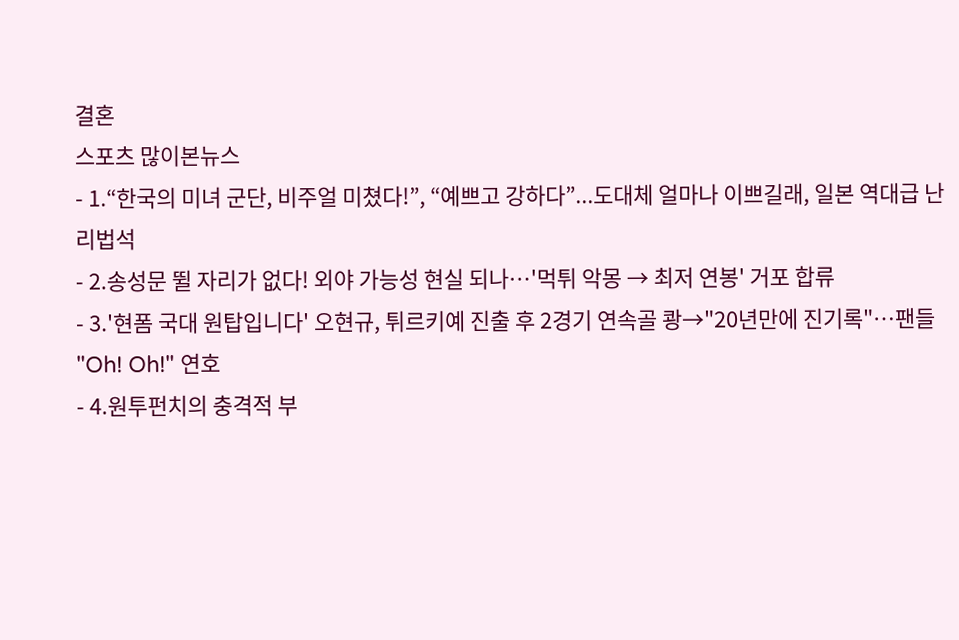결혼
스포츠 많이본뉴스
- 1.“한국의 미녀 군단, 비주얼 미쳤다!”, “예쁘고 강하다”...도대체 얼마나 이쁘길래, 일본 역대급 난리법석
- 2.송성문 뛸 자리가 없다! 외야 가능성 현실 되나…'먹튀 악몽 → 최저 연봉' 거포 합류
- 3.'현폼 국대 원탑입니다' 오현규, 튀르키예 진출 후 2경기 연속골 쾅→"20년만에 진기록"…팬들 "Oh! Oh!" 연호
- 4.원투펀치의 충격적 부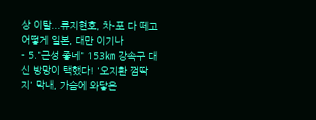상 이탈...류지현호, 차-포 다 떼고 어떻게 일본, 대만 이기나
- 5."근성 좋네" 153㎞ 강속구 대신 방망이 택했다! '오지환 껌딱지' 막내, 가슴에 와닿은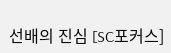선배의 진심 [SC포커스]